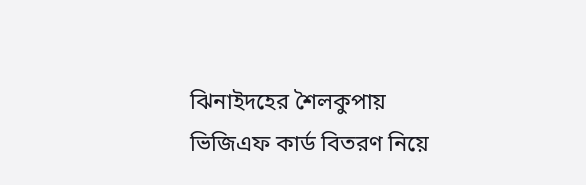ঝিনাইদহের শৈলকুপায় ভিজিএফ কার্ড বিতরণ নিয়ে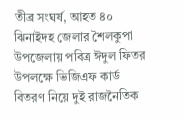তীব্র সংঘর্ষ, আহত ৪০
ঝিনাইদহ জেলার শৈলকুপা উপজেলায় পবিত্র ঈদুল ফিতর উপলক্ষে ভিজিএফ কার্ড বিতরণ নিয়ে দুই রাজনৈতিক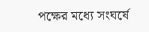পক্ষের মধ্যে সংঘর্ষে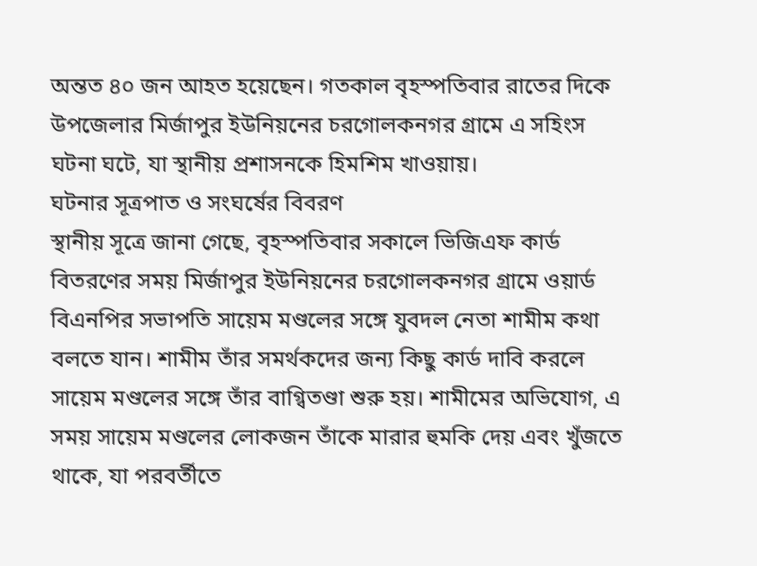অন্তত ৪০ জন আহত হয়েছেন। গতকাল বৃহস্পতিবার রাতের দিকে উপজেলার মির্জাপুর ইউনিয়নের চরগোলকনগর গ্রামে এ সহিংস ঘটনা ঘটে, যা স্থানীয় প্রশাসনকে হিমশিম খাওয়ায়।
ঘটনার সূত্রপাত ও সংঘর্ষের বিবরণ
স্থানীয় সূত্রে জানা গেছে, বৃহস্পতিবার সকালে ভিজিএফ কার্ড বিতরণের সময় মির্জাপুর ইউনিয়নের চরগোলকনগর গ্রামে ওয়ার্ড বিএনপির সভাপতি সায়েম মণ্ডলের সঙ্গে যুবদল নেতা শামীম কথা বলতে যান। শামীম তাঁর সমর্থকদের জন্য কিছু কার্ড দাবি করলে সায়েম মণ্ডলের সঙ্গে তাঁর বাগ্বিতণ্ডা শুরু হয়। শামীমের অভিযোগ, এ সময় সায়েম মণ্ডলের লোকজন তাঁকে মারার হুমকি দেয় এবং খুঁজতে থাকে, যা পরবর্তীতে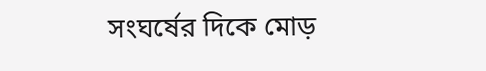সংঘর্ষের দিকে মোড়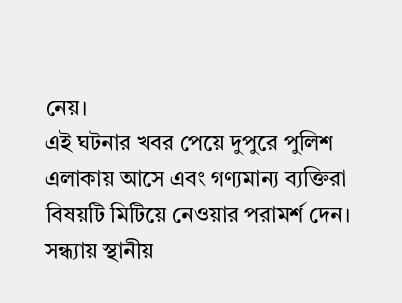নেয়।
এই ঘটনার খবর পেয়ে দুপুরে পুলিশ এলাকায় আসে এবং গণ্যমান্য ব্যক্তিরা বিষয়টি মিটিয়ে নেওয়ার পরামর্শ দেন। সন্ধ্যায় স্থানীয়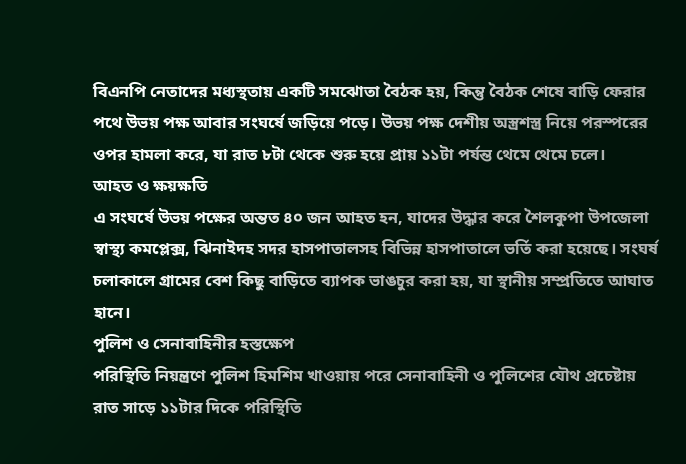বিএনপি নেতাদের মধ্যস্থতায় একটি সমঝোতা বৈঠক হয়, কিন্তু বৈঠক শেষে বাড়ি ফেরার পথে উভয় পক্ষ আবার সংঘর্ষে জড়িয়ে পড়ে। উভয় পক্ষ দেশীয় অস্ত্রশস্ত্র নিয়ে পরস্পরের ওপর হামলা করে, যা রাত ৮টা থেকে শুরু হয়ে প্রায় ১১টা পর্যন্ত থেমে থেমে চলে।
আহত ও ক্ষয়ক্ষতি
এ সংঘর্ষে উভয় পক্ষের অন্তত ৪০ জন আহত হন, যাদের উদ্ধার করে শৈলকুপা উপজেলা স্বাস্থ্য কমপ্লেক্স, ঝিনাইদহ সদর হাসপাতালসহ বিভিন্ন হাসপাতালে ভর্তি করা হয়েছে। সংঘর্ষ চলাকালে গ্রামের বেশ কিছু বাড়িতে ব্যাপক ভাঙচুর করা হয়, যা স্থানীয় সম্প্রতিতে আঘাত হানে।
পুলিশ ও সেনাবাহিনীর হস্তক্ষেপ
পরিস্থিতি নিয়ন্ত্রণে পুলিশ হিমশিম খাওয়ায় পরে সেনাবাহিনী ও পুলিশের যৌথ প্রচেষ্টায় রাত সাড়ে ১১টার দিকে পরিস্থিতি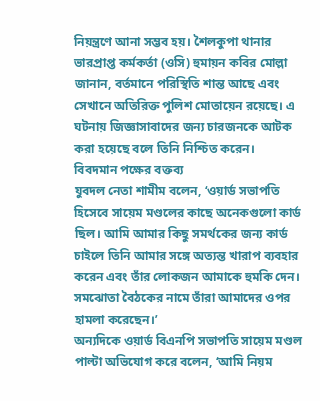নিয়ন্ত্রণে আনা সম্ভব হয়। শৈলকুপা থানার ভারপ্রাপ্ত কর্মকর্তা (ওসি) হুমায়ন কবির মোল্লা জানান, বর্তমানে পরিস্থিতি শান্ত আছে এবং সেখানে অতিরিক্ত পুলিশ মোতায়েন রয়েছে। এ ঘটনায় জিজ্ঞাসাবাদের জন্য চারজনকে আটক করা হয়েছে বলে তিনি নিশ্চিত করেন।
বিবদমান পক্ষের বক্তব্য
যুবদল নেতা শামীম বলেন, ‘ওয়ার্ড সভাপতি হিসেবে সায়েম মণ্ডলের কাছে অনেকগুলো কার্ড ছিল। আমি আমার কিছু সমর্থকের জন্য কার্ড চাইলে তিনি আমার সঙ্গে অত্যন্ত খারাপ ব্যবহার করেন এবং তাঁর লোকজন আমাকে হুমকি দেন। সমঝোতা বৈঠকের নামে তাঁরা আমাদের ওপর হামলা করেছেন।’
অন্যদিকে ওয়ার্ড বিএনপি সভাপতি সায়েম মণ্ডল পাল্টা অভিযোগ করে বলেন, ‘আমি নিয়ম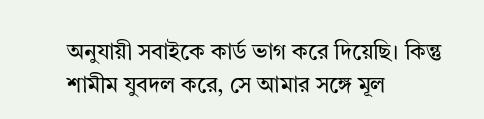অনুযায়ী সবাইকে কার্ড ভাগ করে দিয়েছি। কিন্তু শামীম যুবদল করে, সে আমার সঙ্গে মূল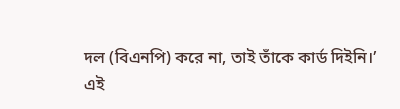দল (বিএনপি) করে না, তাই তাঁকে কার্ড দিইনি।’
এই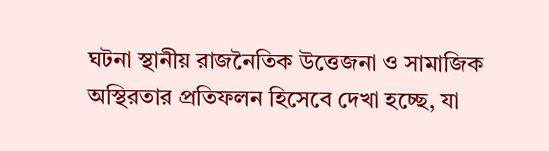ঘটনা স্থানীয় রাজনৈতিক উত্তেজনা ও সামাজিক অস্থিরতার প্রতিফলন হিসেবে দেখা হচ্ছে, যা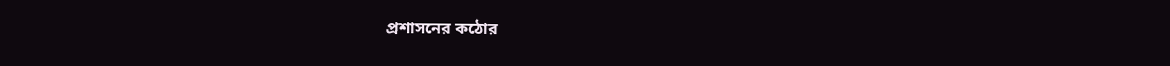প্রশাসনের কঠোর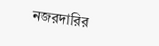নজরদারির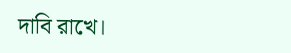দাবি রাখে।